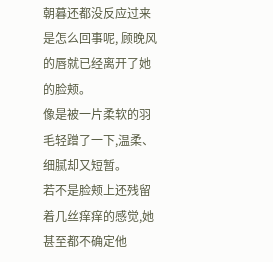朝暮还都没反应过来是怎么回事呢, 顾晚风的唇就已经离开了她的脸颊。
像是被一片柔软的羽毛轻蹭了一下,温柔、细腻却又短暂。
若不是脸颊上还残留着几丝痒痒的感觉,她甚至都不确定他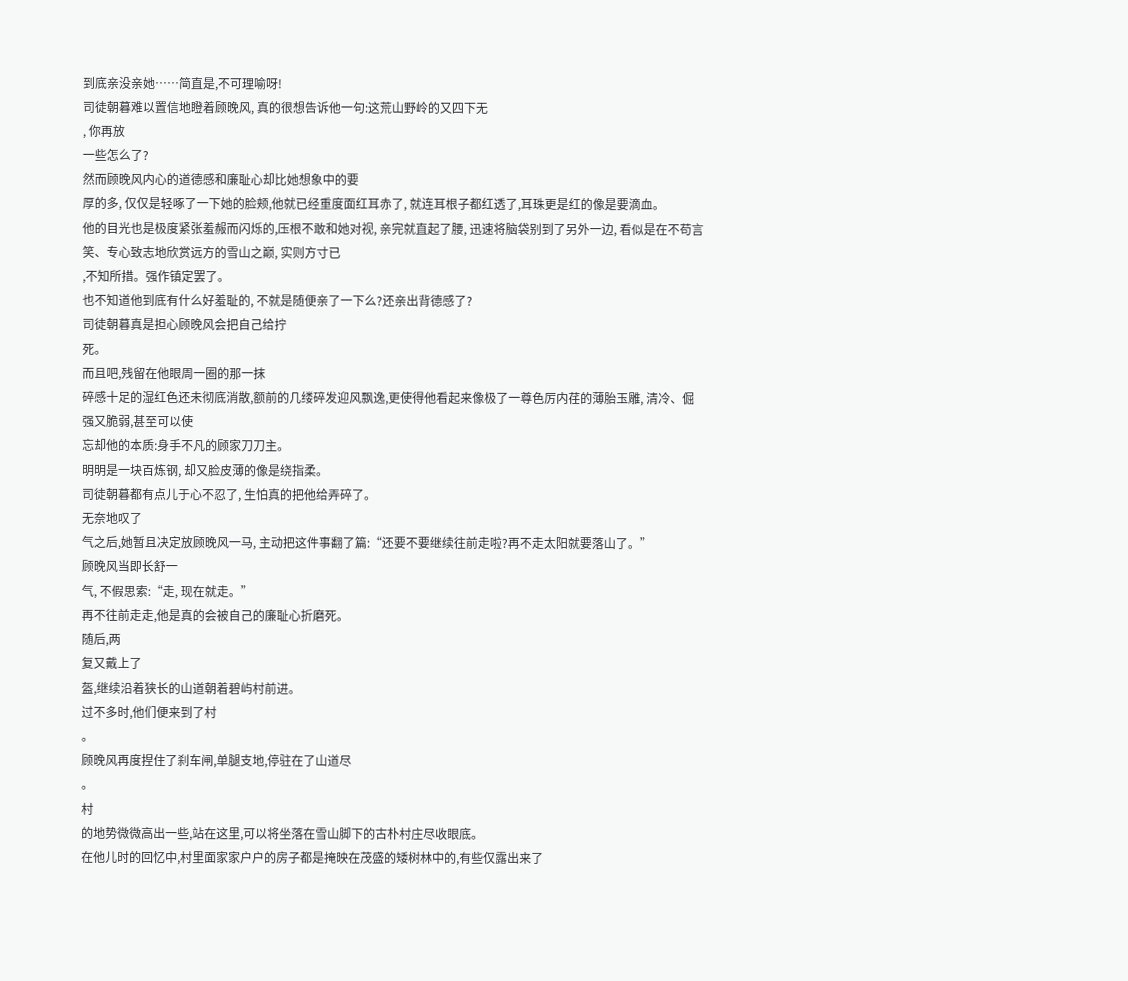到底亲没亲她……简直是,不可理喻呀!
司徒朝暮难以置信地瞪着顾晚风, 真的很想告诉他一句:这荒山野岭的又四下无
, 你再放
一些怎么了?
然而顾晚风内心的道德感和廉耻心却比她想象中的要
厚的多, 仅仅是轻啄了一下她的脸颊,他就已经重度面红耳赤了, 就连耳根子都红透了,耳珠更是红的像是要滴血。
他的目光也是极度紧张羞赧而闪烁的,压根不敢和她对视, 亲完就直起了腰, 迅速将脑袋别到了另外一边, 看似是在不苟言笑、专心致志地欣赏远方的雪山之巅, 实则方寸已
,不知所措。强作镇定罢了。
也不知道他到底有什么好羞耻的, 不就是随便亲了一下么?还亲出背德感了?
司徒朝暮真是担心顾晚风会把自己给拧
死。
而且吧,残留在他眼周一圈的那一抹
碎感十足的湿红色还未彻底消散,额前的几缕碎发迎风飘逸,更使得他看起来像极了一尊色厉内荏的薄胎玉雕, 清冷、倔强又脆弱,甚至可以使
忘却他的本质:身手不凡的顾家刀刀主。
明明是一块百炼钢, 却又脸皮薄的像是绕指柔。
司徒朝暮都有点儿于心不忍了, 生怕真的把他给弄碎了。
无奈地叹了
气之后,她暂且决定放顾晚风一马, 主动把这件事翻了篇:“还要不要继续往前走啦?再不走太阳就要落山了。”
顾晚风当即长舒一
气, 不假思索:“走, 现在就走。”
再不往前走走,他是真的会被自己的廉耻心折磨死。
随后,两
复又戴上了
盔,继续沿着狭长的山道朝着碧屿村前进。
过不多时,他们便来到了村
。
顾晚风再度捏住了刹车闸,单腿支地,停驻在了山道尽
。
村
的地势微微高出一些,站在这里,可以将坐落在雪山脚下的古朴村庄尽收眼底。
在他儿时的回忆中,村里面家家户户的房子都是掩映在茂盛的矮树林中的,有些仅露出来了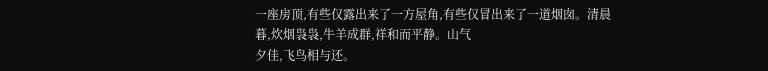一座房顶,有些仅露出来了一方屋角,有些仅冒出来了一道烟囱。清晨
暮,炊烟袅袅,牛羊成群,祥和而平静。山气
夕佳,飞鸟相与还。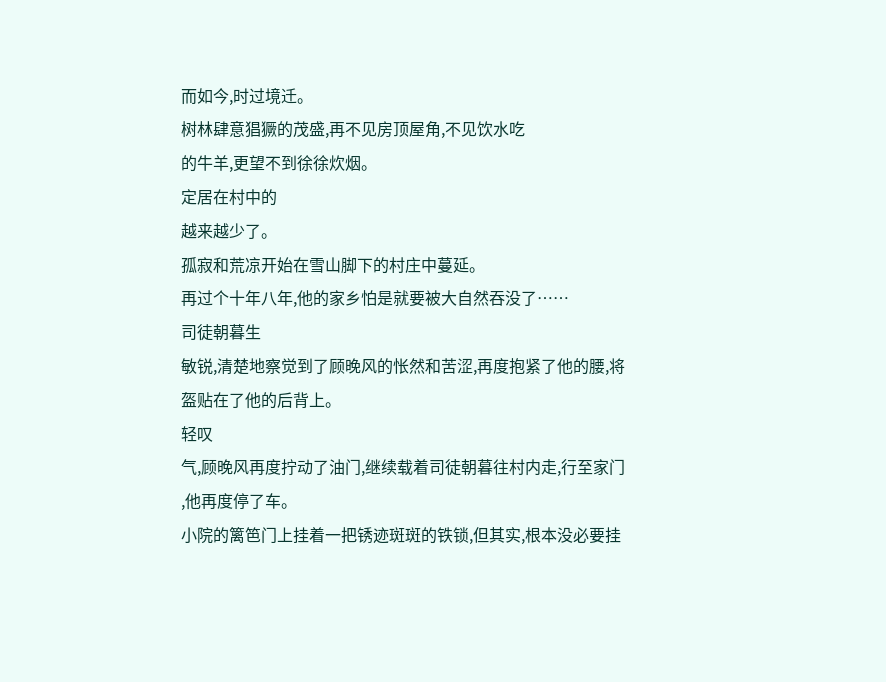而如今,时过境迁。
树林肆意猖獗的茂盛,再不见房顶屋角,不见饮水吃
的牛羊,更望不到徐徐炊烟。
定居在村中的
越来越少了。
孤寂和荒凉开始在雪山脚下的村庄中蔓延。
再过个十年八年,他的家乡怕是就要被大自然吞没了……
司徒朝暮生
敏锐,清楚地察觉到了顾晚风的怅然和苦涩,再度抱紧了他的腰,将
盔贴在了他的后背上。
轻叹
气,顾晚风再度拧动了油门,继续载着司徒朝暮往村内走,行至家门
,他再度停了车。
小院的篱笆门上挂着一把锈迹斑斑的铁锁,但其实,根本没必要挂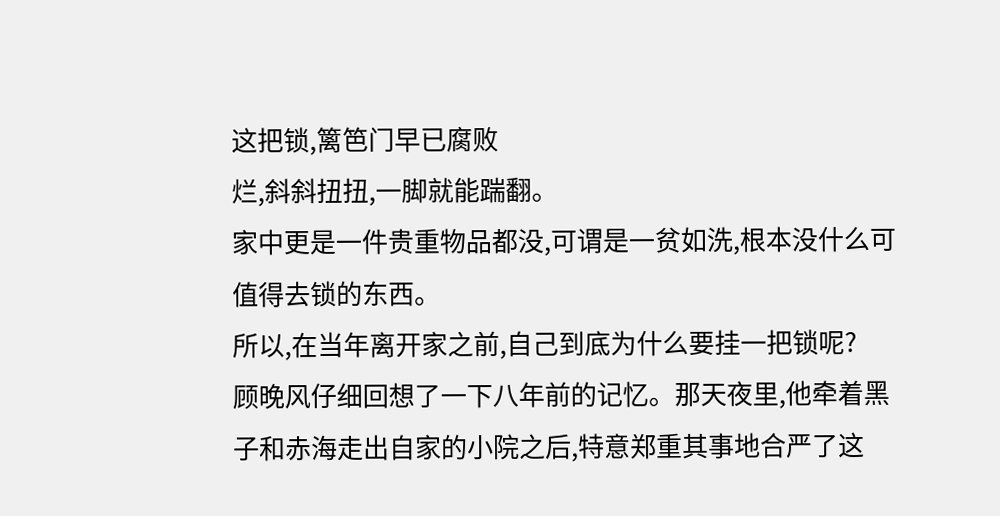这把锁,篱笆门早已腐败
烂,斜斜扭扭,一脚就能踹翻。
家中更是一件贵重物品都没,可谓是一贫如洗,根本没什么可值得去锁的东西。
所以,在当年离开家之前,自己到底为什么要挂一把锁呢?
顾晚风仔细回想了一下八年前的记忆。那天夜里,他牵着黑子和赤海走出自家的小院之后,特意郑重其事地合严了这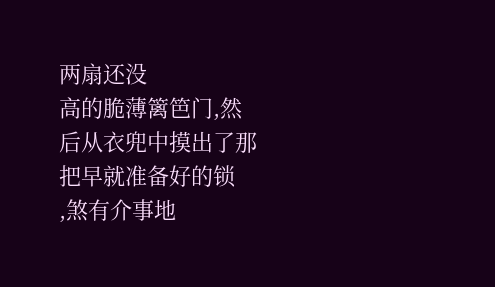两扇还没
高的脆薄篱笆门,然后从衣兜中摸出了那把早就准备好的锁
,煞有介事地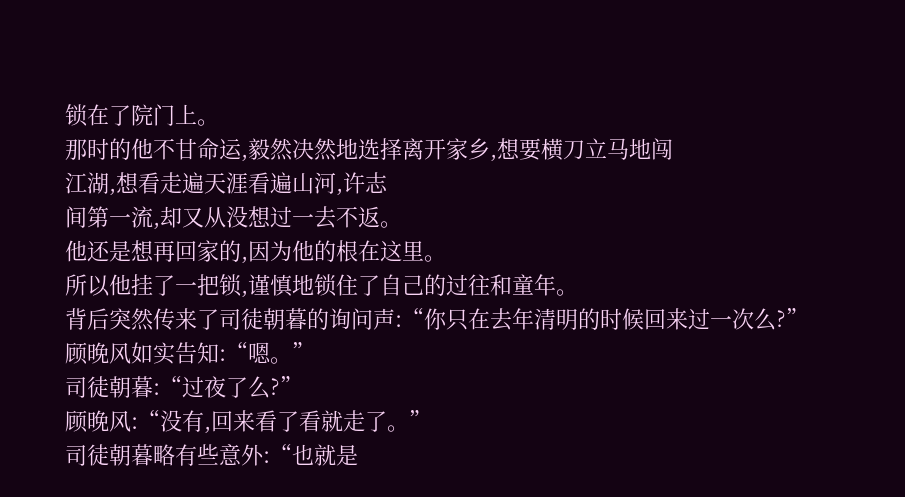锁在了院门上。
那时的他不甘命运,毅然决然地选择离开家乡,想要横刀立马地闯
江湖,想看走遍天涯看遍山河,许志
间第一流,却又从没想过一去不返。
他还是想再回家的,因为他的根在这里。
所以他挂了一把锁,谨慎地锁住了自己的过往和童年。
背后突然传来了司徒朝暮的询问声:“你只在去年清明的时候回来过一次么?”
顾晚风如实告知:“嗯。”
司徒朝暮:“过夜了么?”
顾晚风:“没有,回来看了看就走了。”
司徒朝暮略有些意外:“也就是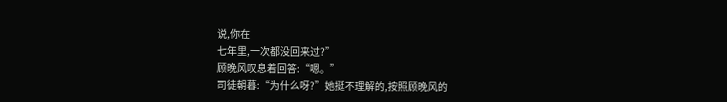说,你在
七年里,一次都没回来过?”
顾晚风叹息着回答:“嗯。”
司徒朝暮:“为什么呀?”她挺不理解的,按照顾晚风的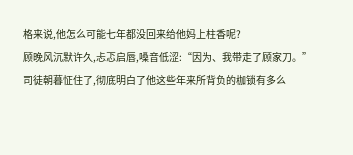格来说,他怎么可能七年都没回来给他妈上柱香呢?
顾晚风沉默许久,忐忑启唇,嗓音低涩:“因为、我带走了顾家刀。”
司徒朝暮怔住了,彻底明白了他这些年来所背负的枷锁有多么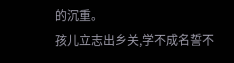的沉重。
孩儿立志出乡关,学不成名誓不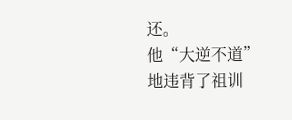还。
他“大逆不道”地违背了祖训